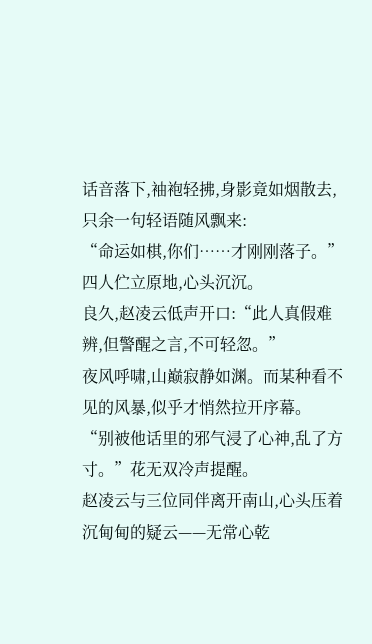话音落下,袖袍轻拂,身影竟如烟散去,只余一句轻语随风飘来:
“命运如棋,你们……才刚刚落子。”
四人伫立原地,心头沉沉。
良久,赵凌云低声开口:“此人真假难辨,但警醒之言,不可轻忽。”
夜风呼啸,山巅寂静如渊。而某种看不见的风暴,似乎才悄然拉开序幕。
“别被他话里的邪气浸了心神,乱了方寸。”花无双冷声提醒。
赵凌云与三位同伴离开南山,心头压着沉甸甸的疑云——无常心乾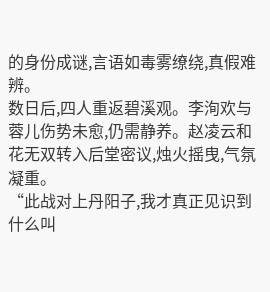的身份成谜,言语如毒雾缭绕,真假难辨。
数日后,四人重返碧溪观。李洵欢与蓉儿伤势未愈,仍需静养。赵凌云和花无双转入后堂密议,烛火摇曳,气氛凝重。
“此战对上丹阳子,我才真正见识到什么叫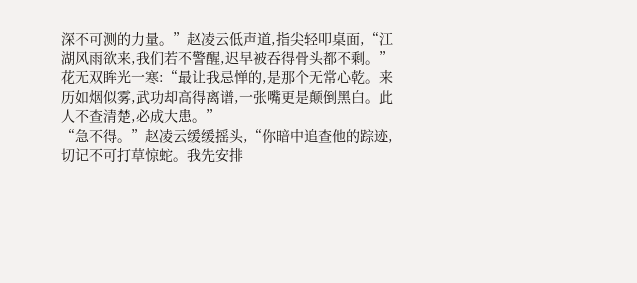深不可测的力量。”赵凌云低声道,指尖轻叩桌面,“江湖风雨欲来,我们若不警醒,迟早被吞得骨头都不剩。”
花无双眸光一寒:“最让我忌惮的,是那个无常心乾。来历如烟似雾,武功却高得离谱,一张嘴更是颠倒黑白。此人不查清楚,必成大患。”
“急不得。”赵凌云缓缓摇头,“你暗中追查他的踪迹,切记不可打草惊蛇。我先安排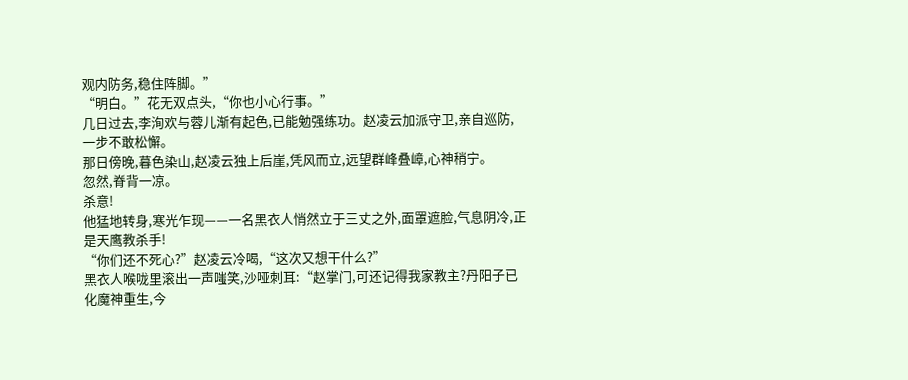观内防务,稳住阵脚。”
“明白。”花无双点头,“你也小心行事。”
几日过去,李洵欢与蓉儿渐有起色,已能勉强练功。赵凌云加派守卫,亲自巡防,一步不敢松懈。
那日傍晚,暮色染山,赵凌云独上后崖,凭风而立,远望群峰叠嶂,心神稍宁。
忽然,脊背一凉。
杀意!
他猛地转身,寒光乍现——一名黑衣人悄然立于三丈之外,面罩遮脸,气息阴冷,正是天鹰教杀手!
“你们还不死心?”赵凌云冷喝,“这次又想干什么?”
黑衣人喉咙里滚出一声嗤笑,沙哑刺耳:“赵掌门,可还记得我家教主?丹阳子已化魔神重生,今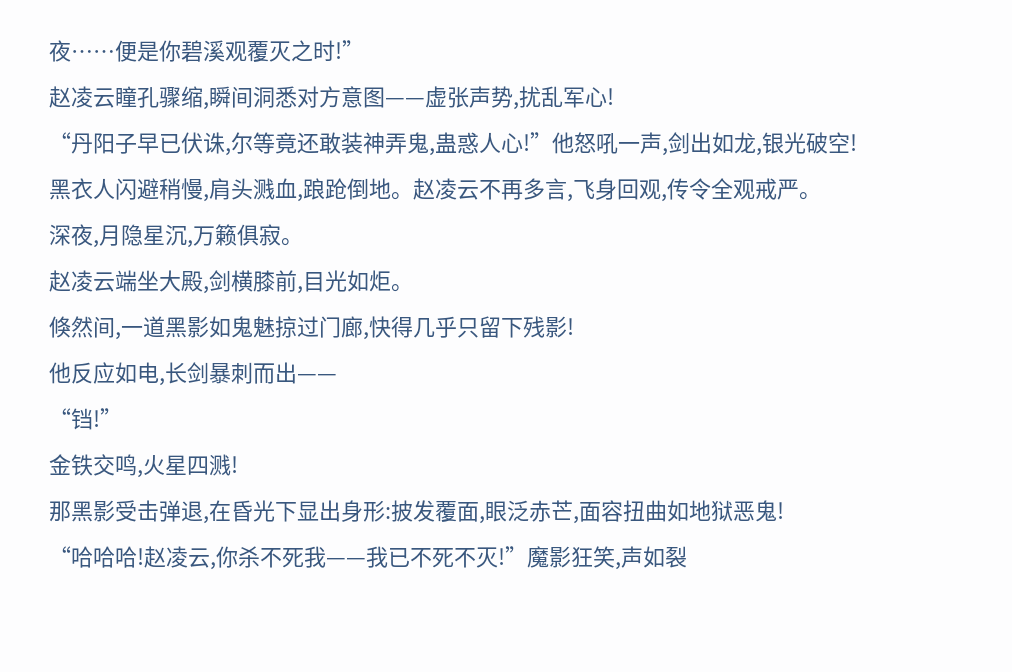夜……便是你碧溪观覆灭之时!”
赵凌云瞳孔骤缩,瞬间洞悉对方意图——虚张声势,扰乱军心!
“丹阳子早已伏诛,尔等竟还敢装神弄鬼,蛊惑人心!”他怒吼一声,剑出如龙,银光破空!
黑衣人闪避稍慢,肩头溅血,踉跄倒地。赵凌云不再多言,飞身回观,传令全观戒严。
深夜,月隐星沉,万籁俱寂。
赵凌云端坐大殿,剑横膝前,目光如炬。
倏然间,一道黑影如鬼魅掠过门廊,快得几乎只留下残影!
他反应如电,长剑暴刺而出——
“铛!”
金铁交鸣,火星四溅!
那黑影受击弹退,在昏光下显出身形:披发覆面,眼泛赤芒,面容扭曲如地狱恶鬼!
“哈哈哈!赵凌云,你杀不死我——我已不死不灭!”魔影狂笑,声如裂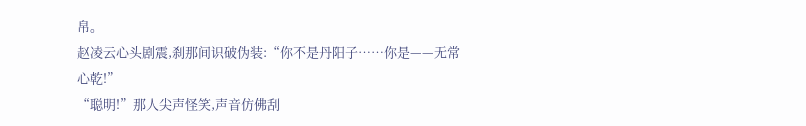帛。
赵凌云心头剧震,刹那间识破伪装:“你不是丹阳子……你是——无常心乾!”
“聪明!”那人尖声怪笑,声音仿佛刮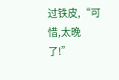过铁皮,“可惜,太晚了!”